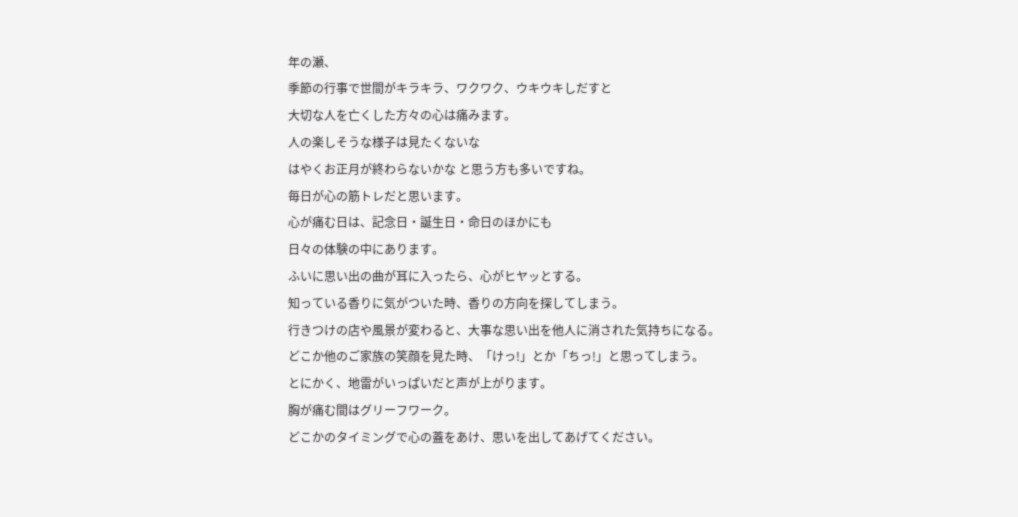年の瀬、
季節の行事で世間がキラキラ、ワクワク、ウキウキしだすと
大切な人を亡くした方々の心は痛みます。
人の楽しそうな様子は見たくないな
はやくお正月が終わらないかな と思う方も多いですね。
毎日が心の筋トレだと思います。
心が痛む日は、記念日・誕生日・命日のほかにも
日々の体験の中にあります。
ふいに思い出の曲が耳に入ったら、心がヒヤッとする。
知っている香りに気がついた時、香りの方向を探してしまう。
行きつけの店や風景が変わると、大事な思い出を他人に消された気持ちになる。
どこか他のご家族の笑顔を見た時、「けっ!」とか「ちっ!」と思ってしまう。
とにかく、地雷がいっぱいだと声が上がります。
胸が痛む間はグリーフワーク。
どこかのタイミングで心の蓋をあけ、思いを出してあげてください。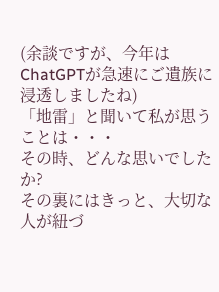(余談ですが、今年はChatGPTが急速にご遺族に浸透しましたね)
「地雷」と聞いて私が思うことは・・・
その時、どんな思いでしたか?
その裏にはきっと、大切な人が紐づ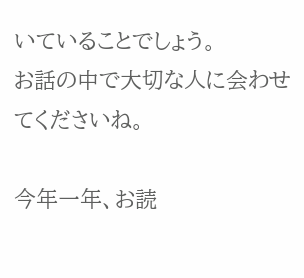いていることでしょう。
お話の中で大切な人に会わせてくださいね。

今年一年、お読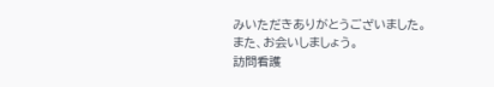みいただきありがとうございました。
また、お会いしましょう。
訪問看護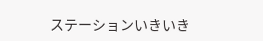ステーションいきいき